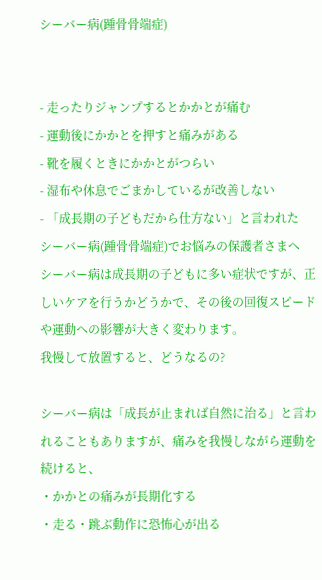シーバー病(踵骨骨端症)


- 走ったりジャンプするとかかとが痛む
- 運動後にかかとを押すと痛みがある
- 靴を履くときにかかとがつらい
- 湿布や休息でごまかしているが改善しない
- 「成長期の子どもだから仕方ない」と言われた
シーバー病(踵骨骨端症)でお悩みの保護者さまへ
シーバー病は成長期の子どもに多い症状ですが、正しいケアを行うかどうかで、その後の回復スピードや運動への影響が大きく変わります。
我慢して放置すると、どうなるの?

シーバー病は「成長が止まれば自然に治る」と言われることもありますが、痛みを我慢しながら運動を続けると、
・かかとの痛みが長期化する
・走る・跳ぶ動作に恐怖心が出る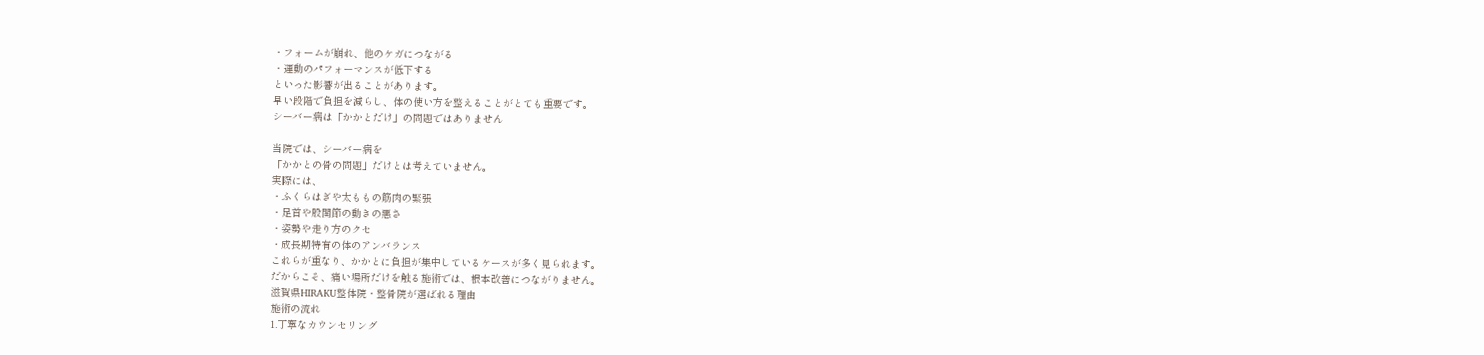・フォームが崩れ、他のケガにつながる
・運動のパフォーマンスが低下する
といった影響が出ることがあります。
早い段階で負担を減らし、体の使い方を整えることがとても重要です。
シーバー病は「かかとだけ」の問題ではありません

当院では、シーバー病を
「かかとの骨の問題」だけとは考えていません。
実際には、
・ふくらはぎや太ももの筋肉の緊張
・足首や股関節の動きの悪さ
・姿勢や走り方のクセ
・成長期特有の体のアンバランス
これらが重なり、かかとに負担が集中しているケースが多く見られます。
だからこそ、痛い場所だけを触る施術では、根本改善につながりません。
滋賀県HIRAKU整体院・整骨院が選ばれる理由
施術の流れ
1.丁寧なカウンセリング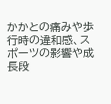かかとの痛みや歩行時の違和感、スポーツの影響や成長段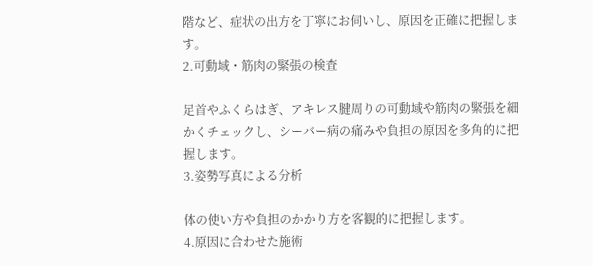階など、症状の出方を丁寧にお伺いし、原因を正確に把握します。
2.可動域・筋肉の緊張の検査

足首やふくらはぎ、アキレス腱周りの可動域や筋肉の緊張を細かくチェックし、シーバー病の痛みや負担の原因を多角的に把握します。
3.姿勢写真による分析

体の使い方や負担のかかり方を客観的に把握します。
4.原因に合わせた施術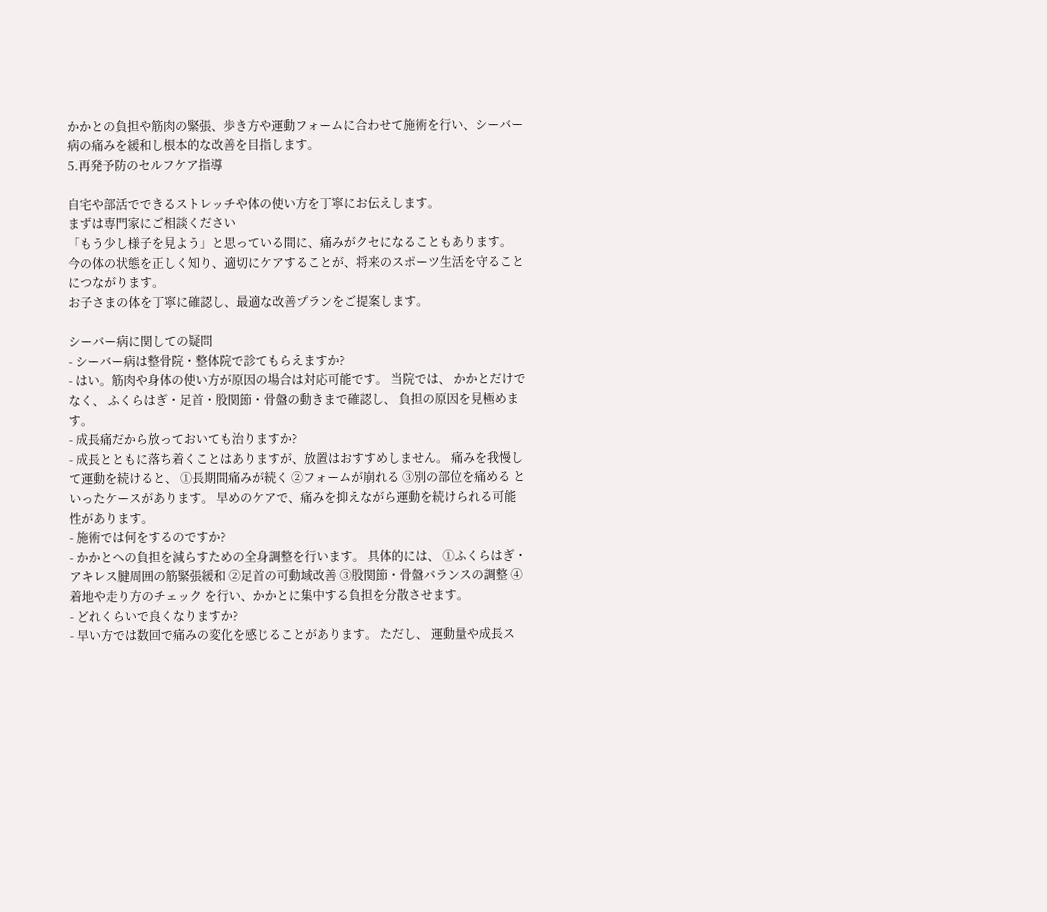かかとの負担や筋肉の緊張、歩き方や運動フォームに合わせて施術を行い、シーバー病の痛みを緩和し根本的な改善を目指します。
5.再発予防のセルフケア指導

自宅や部活でできるストレッチや体の使い方を丁寧にお伝えします。
まずは専門家にご相談ください
「もう少し様子を見よう」と思っている間に、痛みがクセになることもあります。
今の体の状態を正しく知り、適切にケアすることが、将来のスポーツ生活を守ることにつながります。
お子さまの体を丁寧に確認し、最適な改善プランをご提案します。

シーバー病に関しての疑問
- シーバー病は整骨院・整体院で診てもらえますか?
- はい。筋肉や身体の使い方が原因の場合は対応可能です。 当院では、 かかとだけでなく、 ふくらはぎ・足首・股関節・骨盤の動きまで確認し、 負担の原因を見極めます。
- 成長痛だから放っておいても治りますか?
- 成長とともに落ち着くことはありますが、放置はおすすめしません。 痛みを我慢して運動を続けると、 ①長期間痛みが続く ②フォームが崩れる ③別の部位を痛める といったケースがあります。 早めのケアで、痛みを抑えながら運動を続けられる可能性があります。
- 施術では何をするのですか?
- かかとへの負担を減らすための全身調整を行います。 具体的には、 ①ふくらはぎ・アキレス腱周囲の筋緊張緩和 ②足首の可動域改善 ③股関節・骨盤バランスの調整 ④着地や走り方のチェック を行い、かかとに集中する負担を分散させます。
- どれくらいで良くなりますか?
- 早い方では数回で痛みの変化を感じることがあります。 ただし、 運動量や成長ス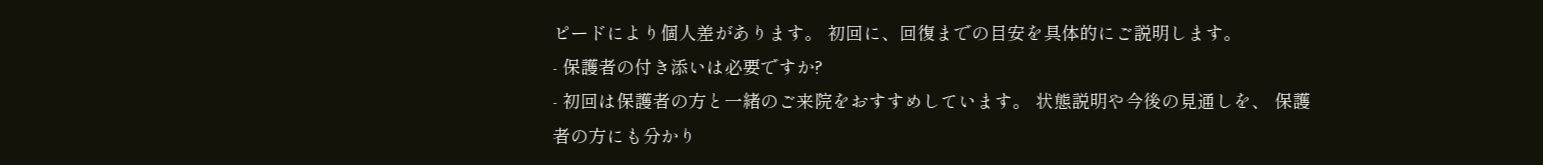ピードにより個人差があります。 初回に、回復までの目安を具体的にご説明します。
- 保護者の付き添いは必要ですか?
- 初回は保護者の方と一緒のご来院をおすすめしています。 状態説明や今後の見通しを、 保護者の方にも分かり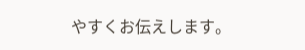やすくお伝えします。